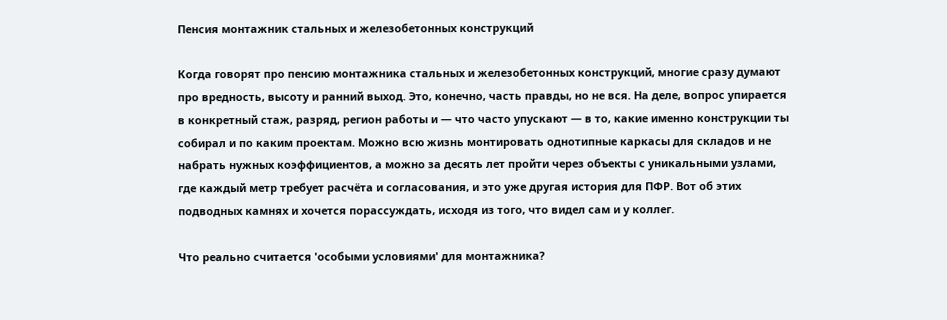Пенсия монтажник стальных и железобетонных конструкций

Когда говорят про пенсию монтажника стальных и железобетонных конструкций, многие сразу думают про вредность, высоту и ранний выход. Это, конечно, часть правды, но не вся. На деле, вопрос упирается в конкретный стаж, разряд, регион работы и — что часто упускают — в то, какие именно конструкции ты собирал и по каким проектам. Можно всю жизнь монтировать однотипные каркасы для складов и не набрать нужных коэффициентов, а можно за десять лет пройти через объекты с уникальными узлами, где каждый метр требует расчёта и согласования, и это уже другая история для ПФР. Вот об этих подводных камнях и хочется порассуждать, исходя из того, что видел сам и у коллег.

Что реально считается 'особыми условиями' для монтажника?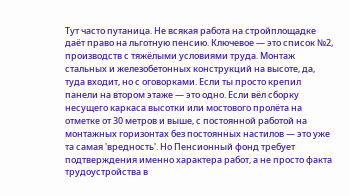Тут часто путаница. Не всякая работа на стройплощадке даёт право на льготную пенсию. Ключевое — это список №2, производств с тяжёлыми условиями труда. Монтаж стальных и железобетонных конструкций на высоте, да, туда входит, но с оговорками. Если ты просто крепил панели на втором этаже — это одно. Если вёл сборку несущего каркаса высотки или мостового пролёта на отметке от 30 метров и выше, с постоянной работой на монтажных горизонтах без постоянных настилов — это уже та самая 'вредность'. Но Пенсионный фонд требует подтверждения именно характера работ, а не просто факта трудоустройства в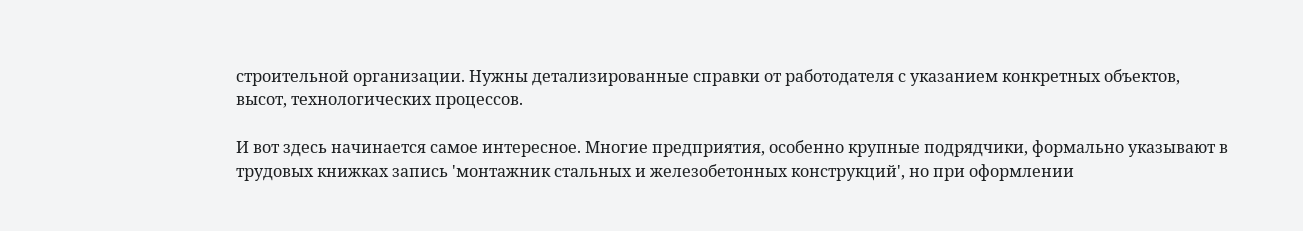строительной организации. Нужны детализированные справки от работодателя с указанием конкретных объектов, высот, технологических процессов.

И вот здесь начинается самое интересное. Многие предприятия, особенно крупные подрядчики, формально указывают в трудовых книжках запись 'монтажник стальных и железобетонных конструкций', но при оформлении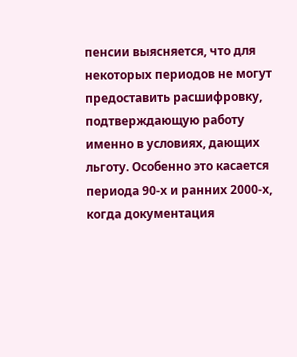пенсии выясняется, что для некоторых периодов не могут предоставить расшифровку, подтверждающую работу именно в условиях, дающих льготу. Особенно это касается периода 90-х и ранних 2000-х, когда документация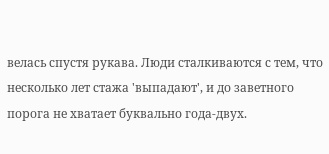велась спустя рукава. Люди сталкиваются с тем, что несколько лет стажа 'выпадают', и до заветного порога не хватает буквально года-двух.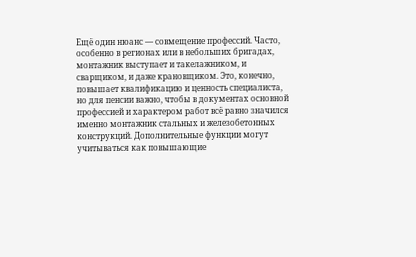Ещё один нюанс — совмещение профессий. Часто, особенно в регионах или в небольших бригадах, монтажник выступает и такелажником, и сварщиком, и даже крановщиком. Это, конечно, повышает квалификацию и ценность специалиста, но для пенсии важно, чтобы в документах основной профессией и характером работ всё равно значился именно монтажник стальных и железобетонных конструкций. Дополнительные функции могут учитываться как повышающие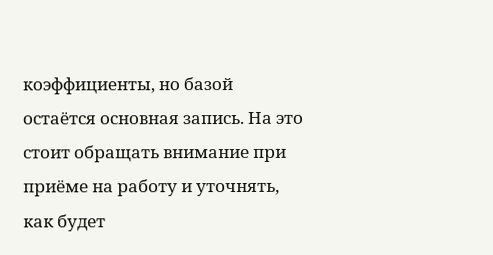коэффициенты, но базой остаётся основная запись. На это стоит обращать внимание при приёме на работу и уточнять, как будет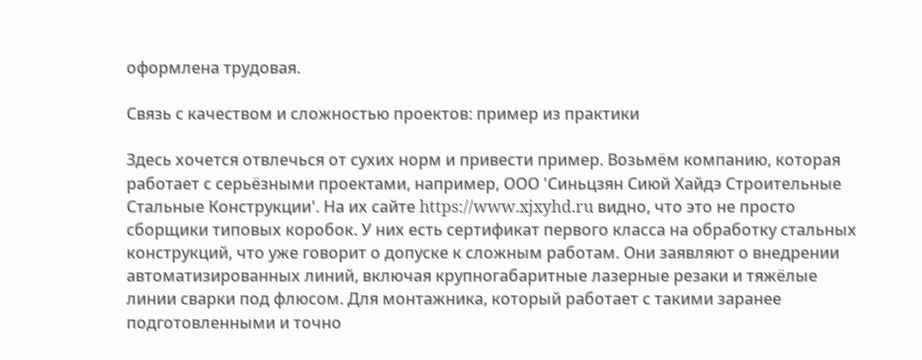оформлена трудовая.

Связь с качеством и сложностью проектов: пример из практики

Здесь хочется отвлечься от сухих норм и привести пример. Возьмём компанию, которая работает с серьёзными проектами, например, ООО 'Синьцзян Сиюй Хайдэ Строительные Стальные Конструкции'. На их сайте https://www.xjxyhd.ru видно, что это не просто сборщики типовых коробок. У них есть сертификат первого класса на обработку стальных конструкций, что уже говорит о допуске к сложным работам. Они заявляют о внедрении автоматизированных линий, включая крупногабаритные лазерные резаки и тяжёлые линии сварки под флюсом. Для монтажника, который работает с такими заранее подготовленными и точно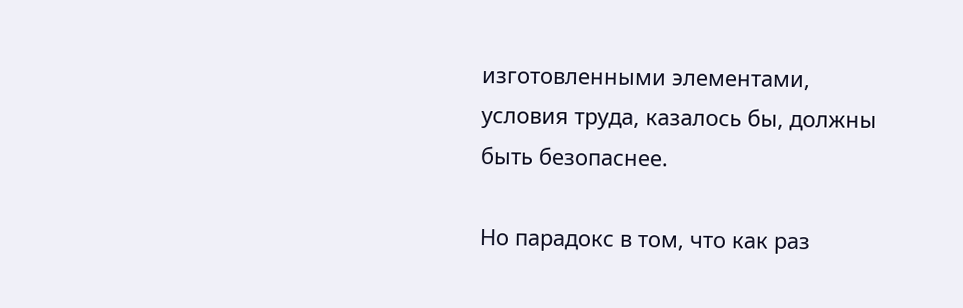изготовленными элементами, условия труда, казалось бы, должны быть безопаснее.

Но парадокс в том, что как раз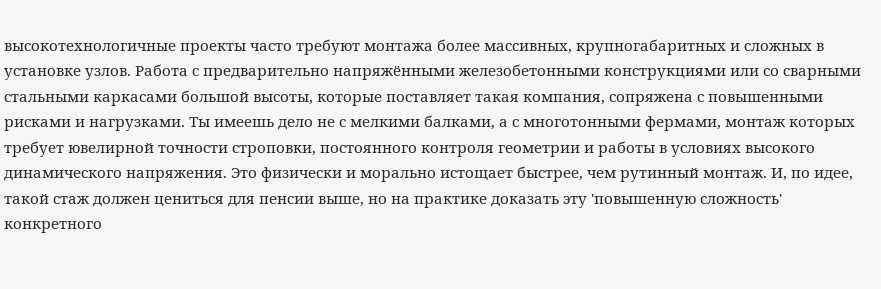высокотехнологичные проекты часто требуют монтажа более массивных, крупногабаритных и сложных в установке узлов. Работа с предварительно напряжёнными железобетонными конструкциями или со сварными стальными каркасами большой высоты, которые поставляет такая компания, сопряжена с повышенными рисками и нагрузками. Ты имеешь дело не с мелкими балками, а с многотонными фермами, монтаж которых требует ювелирной точности строповки, постоянного контроля геометрии и работы в условиях высокого динамического напряжения. Это физически и морально истощает быстрее, чем рутинный монтаж. И, по идее, такой стаж должен цениться для пенсии выше, но на практике доказать эту 'повышенную сложность' конкретного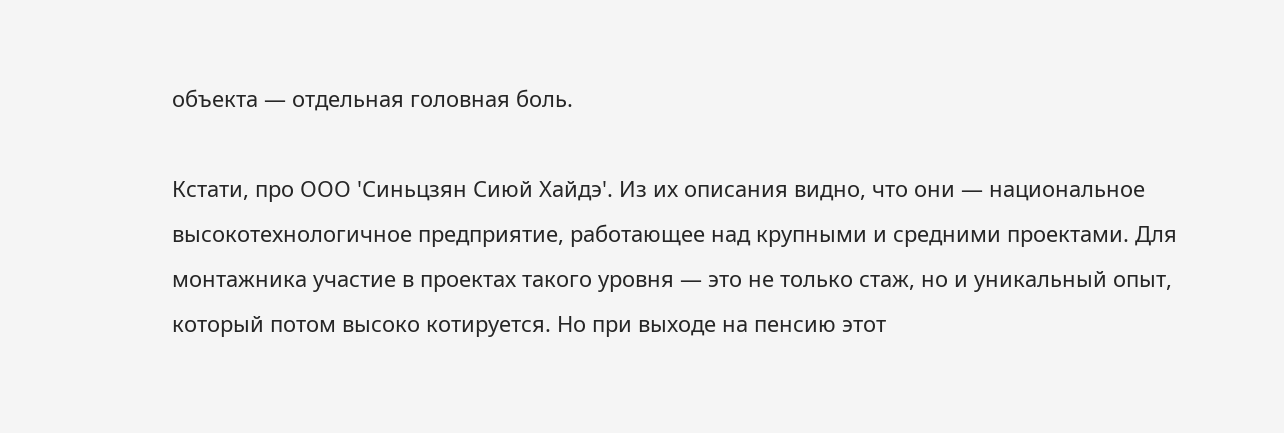объекта — отдельная головная боль.

Кстати, про ООО 'Синьцзян Сиюй Хайдэ'. Из их описания видно, что они — национальное высокотехнологичное предприятие, работающее над крупными и средними проектами. Для монтажника участие в проектах такого уровня — это не только стаж, но и уникальный опыт, который потом высоко котируется. Но при выходе на пенсию этот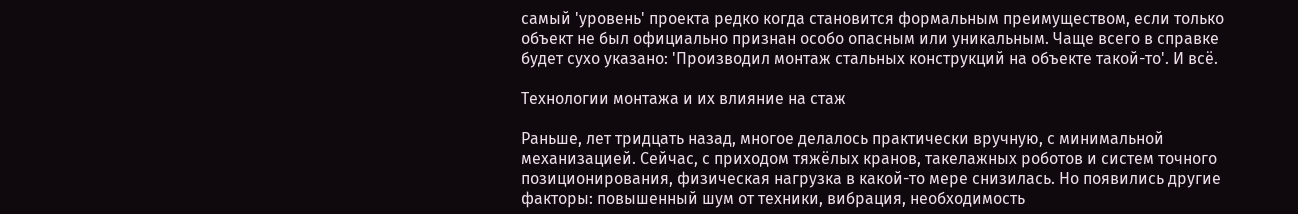самый 'уровень' проекта редко когда становится формальным преимуществом, если только объект не был официально признан особо опасным или уникальным. Чаще всего в справке будет сухо указано: 'Производил монтаж стальных конструкций на объекте такой-то'. И всё.

Технологии монтажа и их влияние на стаж

Раньше, лет тридцать назад, многое делалось практически вручную, с минимальной механизацией. Сейчас, с приходом тяжёлых кранов, такелажных роботов и систем точного позиционирования, физическая нагрузка в какой-то мере снизилась. Но появились другие факторы: повышенный шум от техники, вибрация, необходимость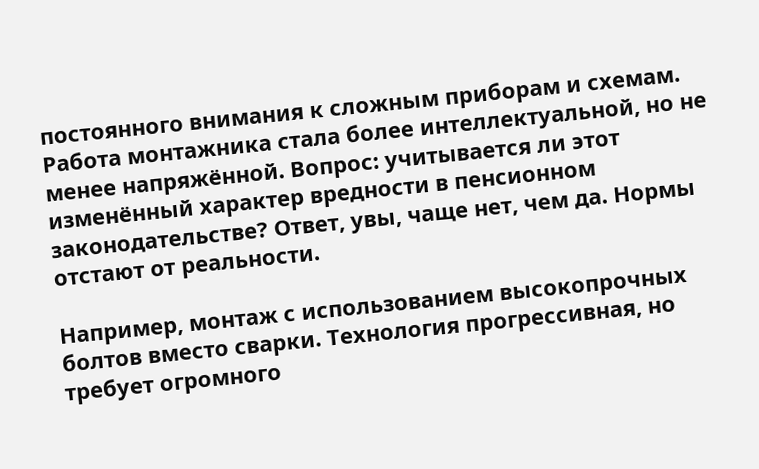постоянного внимания к сложным приборам и схемам. Работа монтажника стала более интеллектуальной, но не менее напряжённой. Вопрос: учитывается ли этот изменённый характер вредности в пенсионном законодательстве? Ответ, увы, чаще нет, чем да. Нормы отстают от реальности.

Например, монтаж с использованием высокопрочных болтов вместо сварки. Технология прогрессивная, но требует огромного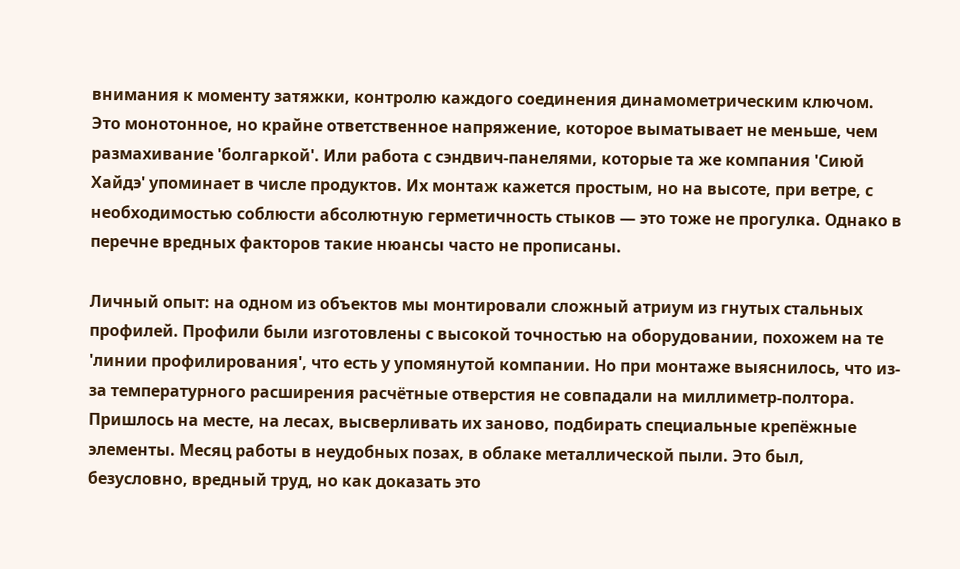внимания к моменту затяжки, контролю каждого соединения динамометрическим ключом. Это монотонное, но крайне ответственное напряжение, которое выматывает не меньше, чем размахивание 'болгаркой'. Или работа с сэндвич-панелями, которые та же компания 'Сиюй Хайдэ' упоминает в числе продуктов. Их монтаж кажется простым, но на высоте, при ветре, с необходимостью соблюсти абсолютную герметичность стыков — это тоже не прогулка. Однако в перечне вредных факторов такие нюансы часто не прописаны.

Личный опыт: на одном из объектов мы монтировали сложный атриум из гнутых стальных профилей. Профили были изготовлены с высокой точностью на оборудовании, похожем на те 'линии профилирования', что есть у упомянутой компании. Но при монтаже выяснилось, что из-за температурного расширения расчётные отверстия не совпадали на миллиметр-полтора. Пришлось на месте, на лесах, высверливать их заново, подбирать специальные крепёжные элементы. Месяц работы в неудобных позах, в облаке металлической пыли. Это был, безусловно, вредный труд, но как доказать это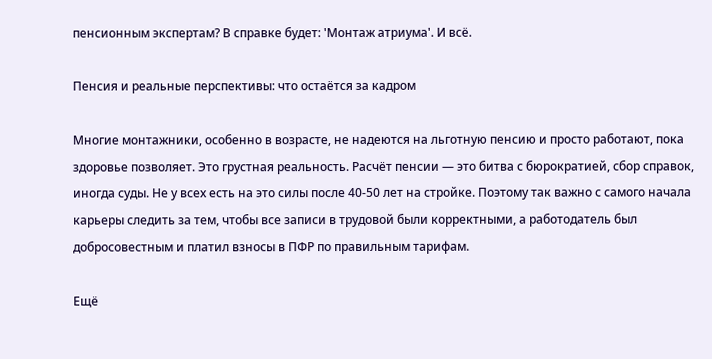пенсионным экспертам? В справке будет: 'Монтаж атриума'. И всё.

Пенсия и реальные перспективы: что остаётся за кадром

Многие монтажники, особенно в возрасте, не надеются на льготную пенсию и просто работают, пока здоровье позволяет. Это грустная реальность. Расчёт пенсии — это битва с бюрократией, сбор справок, иногда суды. Не у всех есть на это силы после 40-50 лет на стройке. Поэтому так важно с самого начала карьеры следить за тем, чтобы все записи в трудовой были корректными, а работодатель был добросовестным и платил взносы в ПФР по правильным тарифам.

Ещё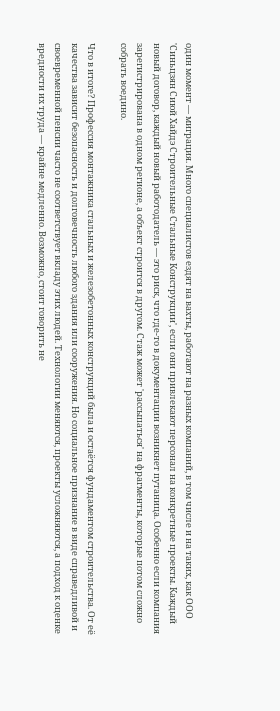один момент — миграция. Много специалистов ездят на вахты, работают на разных компаний, в том числе и на таких, как ООО 'Синьцзян Сиюй Хайдэ Строительные Стальные Конструкции', если они привлекают персонал на конкретные проекты. Каждый новый договор, каждый новый работодатель — это риск, что где-то в документации возникнет путаница. Особенно если компания зарегистрирована в одном регионе, а объект строится в другом. Стаж может 'рассыпаться' на фрагменты, которые потом сложно собрать воедино.

Что в итоге? Профессия монтажника стальных и железобетонных конструкций была и остаётся фундаментом строительства. От её качества зависит безопасность и долговечность любого здания или сооружения. Но социальное признание в виде справедливой и своевременной пенсии часто не соответствует вкладу этих людей. Технологии меняются, проекты усложняются, а подход к оценке вредности их труда — крайне медленно. Возможно, стоит говорить не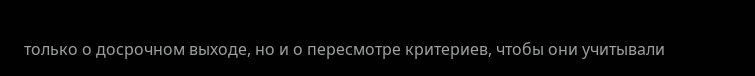только о досрочном выходе, но и о пересмотре критериев, чтобы они учитывали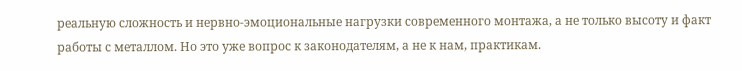реальную сложность и нервно-эмоциональные нагрузки современного монтажа, а не только высоту и факт работы с металлом. Но это уже вопрос к законодателям, а не к нам, практикам.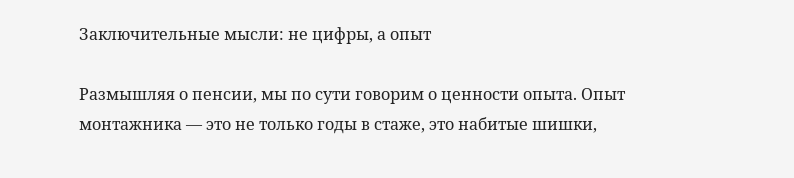Заключительные мысли: не цифры, а опыт

Размышляя о пенсии, мы по сути говорим о ценности опыта. Опыт монтажника — это не только годы в стаже, это набитые шишки,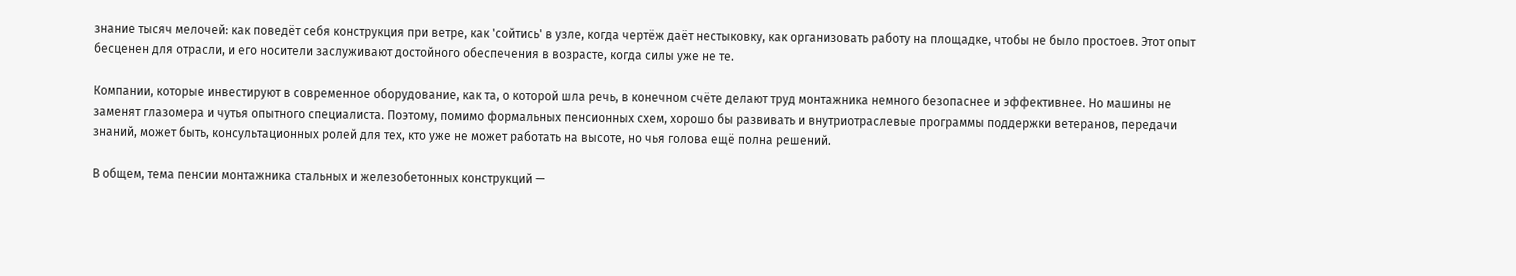знание тысяч мелочей: как поведёт себя конструкция при ветре, как 'сойтись' в узле, когда чертёж даёт нестыковку, как организовать работу на площадке, чтобы не было простоев. Этот опыт бесценен для отрасли, и его носители заслуживают достойного обеспечения в возрасте, когда силы уже не те.

Компании, которые инвестируют в современное оборудование, как та, о которой шла речь, в конечном счёте делают труд монтажника немного безопаснее и эффективнее. Но машины не заменят глазомера и чутья опытного специалиста. Поэтому, помимо формальных пенсионных схем, хорошо бы развивать и внутриотраслевые программы поддержки ветеранов, передачи знаний, может быть, консультационных ролей для тех, кто уже не может работать на высоте, но чья голова ещё полна решений.

В общем, тема пенсии монтажника стальных и железобетонных конструкций —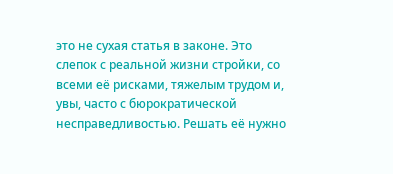это не сухая статья в законе. Это слепок с реальной жизни стройки, со всеми её рисками, тяжелым трудом и, увы, часто с бюрократической несправедливостью. Решать её нужно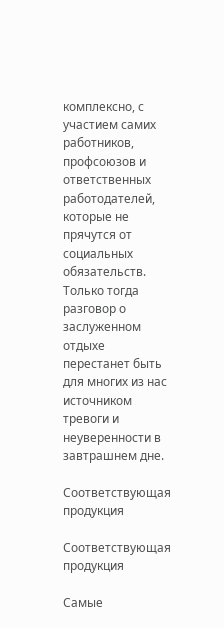комплексно, с участием самих работников, профсоюзов и ответственных работодателей, которые не прячутся от социальных обязательств. Только тогда разговор о заслуженном отдыхе перестанет быть для многих из нас источником тревоги и неуверенности в завтрашнем дне.

Соответствующая продукция

Соответствующая продукция

Самые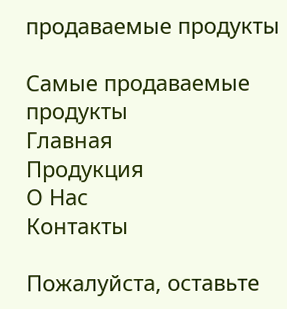продаваемые продукты

Самые продаваемые продукты
Главная
Продукция
О Hас
Контакты

Пожалуйста, оставьте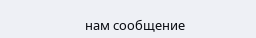нам сообщение